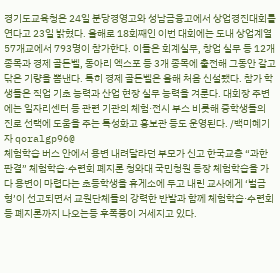경기도교육청은 24일 분당경영고와 성남금융고에서 상업경진대회를 연다고 23일 밝혔다. 올해로 18회째인 이번 대회에는 도내 상업계열 57개교에서 793명이 참가한다. 이들은 회계실무, 창업 실무 등 12개 종목과 경제 골든벨, 동아리 엑스포 등 3개 종목에 출전해 그동안 갈고닦은 기량을 뽐낸다. 특히 경제 골든벨은 올해 처음 신설됐다. 참가 학생들은 직업 기초 능력과 산업 현장 실무 능력을 겨룬다. 대회장 주변에는 일자리센터 등 관련 기관의 체험·전시 부스 비롯해 중학생들의 진로 선택에 도움을 주는 특성화고 홍보관 등도 운영된다. /백미혜기자 qoralgp96@
체험학습 버스 안에서 용변 내려달라던 부모가 신고 한국교총 “과한 판결” 체험학습·수련회 폐지론 청와대 국민청원 등장 체험학습을 가다 용변이 마렵다는 초등학생을 휴게소에 두고 내린 교사에게 ‘벌금형’이 선고되면서 교원단체들의 강력한 반발과 함께 체험학습·수련회 등 폐지론까지 나오는등 후폭풍이 거세지고 있다.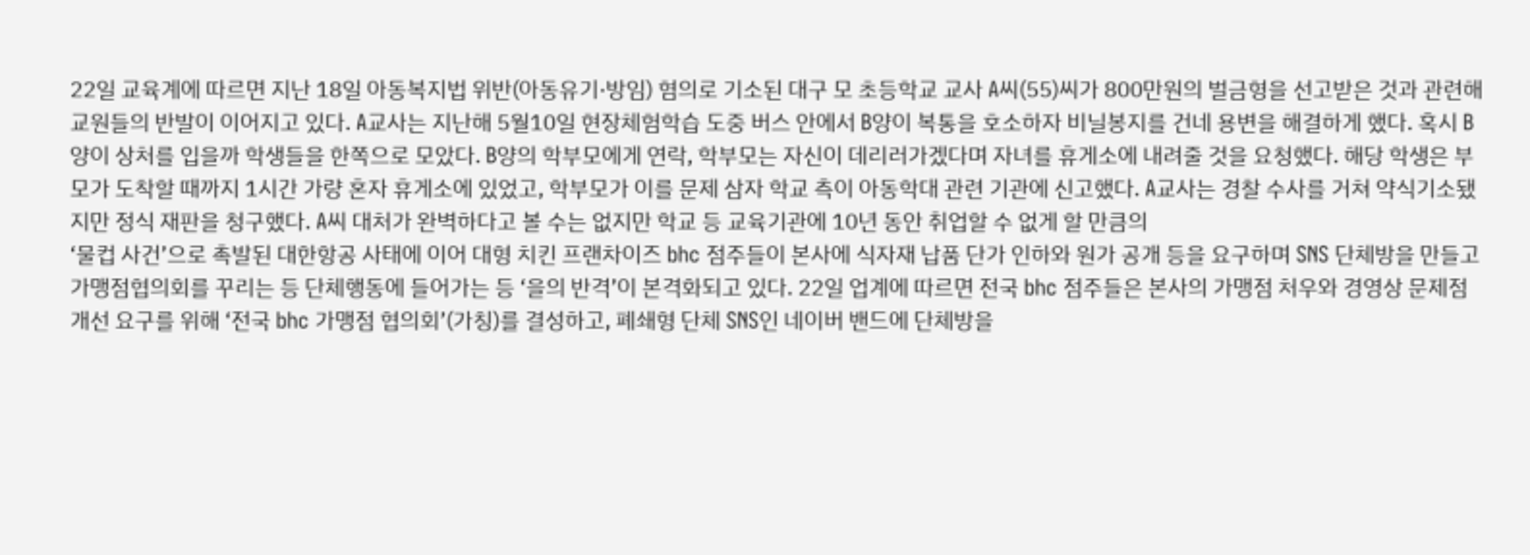22일 교육계에 따르면 지난 18일 아동복지법 위반(아동유기·방임) 혐의로 기소된 대구 모 초등학교 교사 A씨(55)씨가 800만원의 벌금형을 선고받은 것과 관련해 교원들의 반발이 이어지고 있다. A교사는 지난해 5월10일 현장체험학습 도중 버스 안에서 B양이 복통을 호소하자 비닐봉지를 건네 용변을 해결하게 했다. 혹시 B양이 상처를 입을까 학생들을 한쪽으로 모았다. B양의 학부모에게 연락, 학부모는 자신이 데리러가겠다며 자녀를 휴게소에 내려줄 것을 요청했다. 해당 학생은 부모가 도착할 때까지 1시간 가량 혼자 휴게소에 있었고, 학부모가 이를 문제 삼자 학교 측이 아동학대 관련 기관에 신고했다. A교사는 경찰 수사를 거쳐 약식기소됐지만 정식 재판을 청구했다. A씨 대처가 완벽하다고 볼 수는 없지만 학교 등 교육기관에 10년 동안 취업할 수 없게 할 만큼의
‘물컵 사건’으로 촉발된 대한항공 사태에 이어 대형 치킨 프랜차이즈 bhc 점주들이 본사에 식자재 납품 단가 인하와 원가 공개 등을 요구하며 SNS 단체방을 만들고 가맹점협의회를 꾸리는 등 단체행동에 들어가는 등 ‘을의 반격’이 본격화되고 있다. 22일 업계에 따르면 전국 bhc 점주들은 본사의 가맹점 처우와 경영상 문제점 개선 요구를 위해 ‘전국 bhc 가맹점 협의회’(가칭)를 결성하고, 폐쇄형 단체 SNS인 네이버 밴드에 단체방을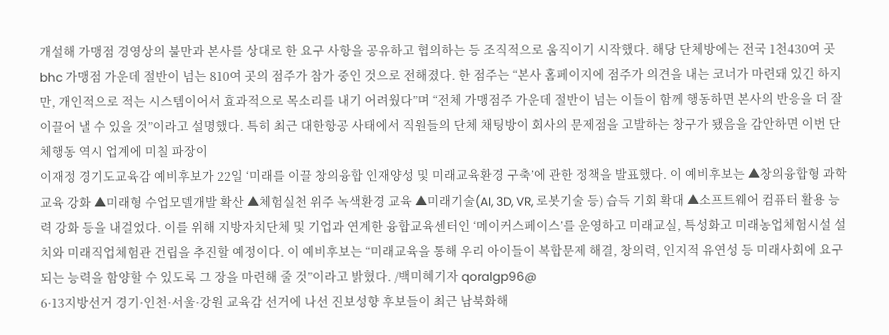개설해 가맹점 경영상의 불만과 본사를 상대로 한 요구 사항을 공유하고 협의하는 등 조직적으로 움직이기 시작했다. 해당 단체방에는 전국 1천430여 곳 bhc 가맹점 가운데 절반이 넘는 810여 곳의 점주가 참가 중인 것으로 전해졌다. 한 점주는 “본사 홈페이지에 점주가 의견을 내는 코너가 마련돼 있긴 하지만, 개인적으로 적는 시스템이어서 효과적으로 목소리를 내기 어려웠다”며 “전체 가맹점주 가운데 절반이 넘는 이들이 함께 행동하면 본사의 반응을 더 잘 이끌어 낼 수 있을 것”이라고 설명했다. 특히 최근 대한항공 사태에서 직원들의 단체 채팅방이 회사의 문제점을 고발하는 창구가 됐음을 감안하면 이번 단체행동 역시 업계에 미칠 파장이
이재정 경기도교육감 예비후보가 22일 ‘미래를 이끌 창의융합 인재양성 및 미래교육환경 구축’에 관한 정책을 발표했다. 이 예비후보는 ▲창의융합형 과학교육 강화 ▲미래형 수업모델개발 확산 ▲체험실천 위주 녹색환경 교육 ▲미래기술(AI, 3D, VR, 로봇기술 등) 습득 기회 확대 ▲소프트웨어 컴퓨터 활용 능력 강화 등을 내걸었다. 이를 위해 지방자치단체 및 기업과 연계한 융합교육센터인 ‘메이커스페이스’를 운영하고 미래교실, 특성화고 미래농업체험시설 설치와 미래직업체험관 건립을 추진할 예정이다. 이 예비후보는 “미래교육을 통해 우리 아이들이 복합문제 해결, 창의력, 인지적 유연성 등 미래사회에 요구되는 능력을 함양할 수 있도록 그 장을 마련해 줄 것”이라고 밝혔다. /백미혜기자 qoralgp96@
6·13지방선거 경기·인천·서울·강원 교육감 선거에 나선 진보성향 후보들이 최근 남북화해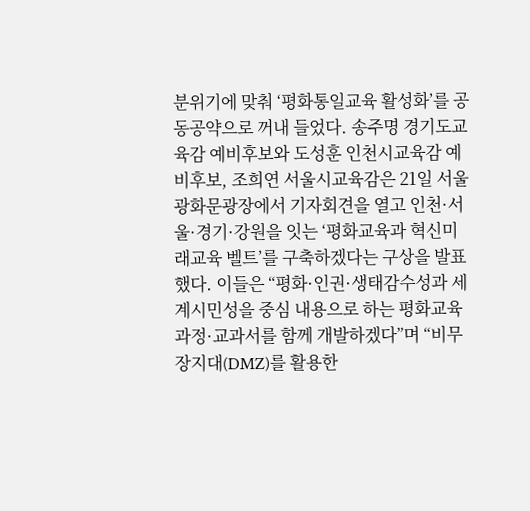분위기에 맞춰 ‘평화통일교육 활성화’를 공동공약으로 꺼내 들었다. 송주명 경기도교육감 예비후보와 도성훈 인천시교육감 예비후보, 조희연 서울시교육감은 21일 서울 광화문광장에서 기자회견을 열고 인천·서울·경기·강원을 잇는 ‘평화교육과 혁신미래교육 벨트’를 구축하겠다는 구상을 발표했다. 이들은 “평화·인권·생태감수성과 세계시민성을 중심 내용으로 하는 평화교육 과정·교과서를 함께 개발하겠다”며 “비무장지대(DMZ)를 활용한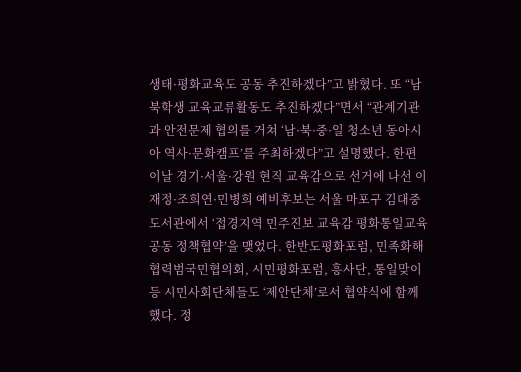생태·평화교육도 공동 추진하겠다”고 밝혔다. 또 “남북학생 교육교류활동도 추진하겠다”면서 “관계기관과 안전문제 협의를 거쳐 ‘남·북·중·일 청소년 동아시아 역사·문화캠프’를 주최하겠다”고 설명했다. 한편 이날 경기·서울·강원 현직 교육감으로 선거에 나선 이재정·조희연·민병희 예비후보는 서울 마포구 김대중도서관에서 ‘접경지역 민주진보 교육감 평화통일교육 공동 정책협약’을 맺었다. 한반도평화포럼, 민족화해협력범국민협의회, 시민평화포럼, 흥사단, 통일맞이 등 시민사회단체들도 ‘제안단체’로서 협약식에 함께했다. 정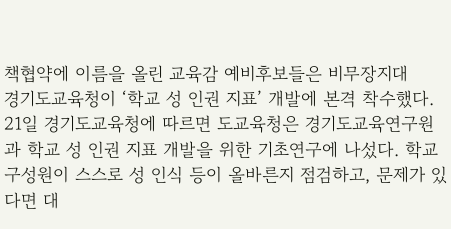책협약에 이름을 올린 교육감 예비후보들은 비무장지대
경기도교육청이 ‘학교 성 인권 지표’ 개발에 본격 착수했다. 21일 경기도교육청에 따르면 도교육청은 경기도교육연구원과 학교 성 인권 지표 개발을 위한 기초연구에 나섰다. 학교 구성원이 스스로 성 인식 등이 올바른지 점검하고, 문제가 있다면 대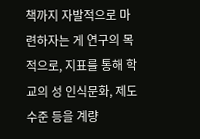책까지 자발적으로 마련하자는 게 연구의 목적으로, 지표를 통해 학교의 성 인식문화, 제도 수준 등을 계량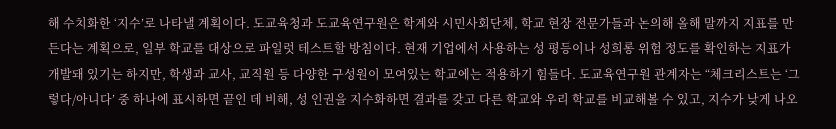해 수치화한 ‘지수’로 나타낼 계획이다. 도교육청과 도교육연구원은 학계와 시민사회단체, 학교 현장 전문가들과 논의해 올해 말까지 지표를 만든다는 계획으로, 일부 학교를 대상으로 파일럿 테스트할 방침이다. 현재 기업에서 사용하는 성 평등이나 성희롱 위험 정도를 확인하는 지표가 개발돼 있기는 하지만, 학생과 교사, 교직원 등 다양한 구성원이 모여있는 학교에는 적용하기 힘들다. 도교육연구원 관계자는 “체크리스트는 ‘그렇다/아니다’ 중 하나에 표시하면 끝인 데 비해, 성 인권을 지수화하면 결과를 갖고 다른 학교와 우리 학교를 비교해볼 수 있고, 지수가 낮게 나오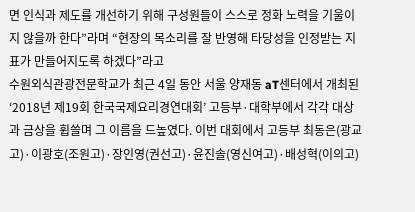면 인식과 제도를 개선하기 위해 구성원들이 스스로 정화 노력을 기울이지 않을까 한다”라며 “현장의 목소리를 잘 반영해 타당성을 인정받는 지표가 만들어지도록 하겠다”라고
수원외식관광전문학교가 최근 4일 동안 서울 양재동 aT센터에서 개최된 ‘2018년 제19회 한국국제요리경연대회’ 고등부·대학부에서 각각 대상과 금상을 휩쓸며 그 이름을 드높였다. 이번 대회에서 고등부 최동은(광교고)·이광호(조원고)·장인영(권선고)·윤진솔(영신여고)·배성혁(이의고)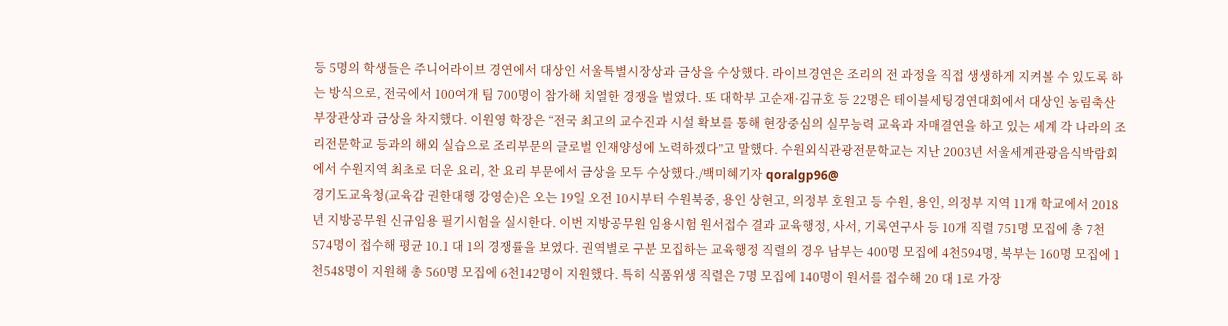등 5명의 학생들은 주니어라이브 경연에서 대상인 서울특별시장상과 금상을 수상했다. 라이브경연은 조리의 전 과정을 직접 생생하게 지켜볼 수 있도록 하는 방식으로, 전국에서 100여개 팀 700명이 참가해 치열한 경쟁을 벌였다. 또 대학부 고순재·김규호 등 22명은 테이블세팅경연대회에서 대상인 농림축산부장관상과 금상을 차지했다. 이원영 학장은 “전국 최고의 교수진과 시설 확보를 통해 현장중심의 실무능력 교육과 자매결연을 하고 있는 세계 각 나라의 조리전문학교 등과의 해외 실습으로 조리부문의 글로벌 인재양성에 노력하겠다”고 말했다. 수원외식관광전문학교는 지난 2003년 서울세계관광음식박람회에서 수원지역 최초로 더운 요리, 찬 요리 부문에서 금상을 모두 수상했다./백미혜기자 qoralgp96@
경기도교육청(교육감 권한대행 강영순)은 오는 19일 오전 10시부터 수원북중, 용인 상현고, 의정부 호원고 등 수원, 용인, 의정부 지역 11개 학교에서 2018년 지방공무원 신규임용 필기시험을 실시한다. 이번 지방공무원 임용시험 원서접수 결과 교육행정, 사서, 기록연구사 등 10개 직렬 751명 모집에 총 7천574명이 접수해 평균 10.1 대 1의 경쟁률을 보였다. 권역별로 구분 모집하는 교육행정 직렬의 경우 남부는 400명 모집에 4천594명, 북부는 160명 모집에 1천548명이 지원해 총 560명 모집에 6천142명이 지원했다. 특히 식품위생 직렬은 7명 모집에 140명이 원서를 접수해 20 대 1로 가장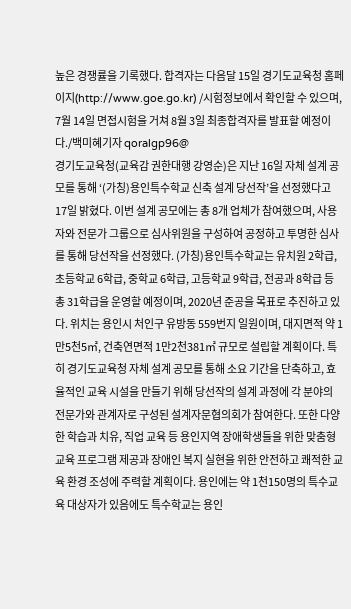높은 경쟁률을 기록했다. 합격자는 다음달 15일 경기도교육청 홈페이지(http://www.goe.go.kr) /시험정보에서 확인할 수 있으며, 7월 14일 면접시험을 거쳐 8월 3일 최종합격자를 발표할 예정이다./백미혜기자 qoralgp96@
경기도교육청(교육감 권한대행 강영순)은 지난 16일 자체 설계 공모를 통해 ‘(가칭)용인특수학교 신축 설계 당선작’을 선정했다고 17일 밝혔다. 이번 설계 공모에는 총 8개 업체가 참여했으며, 사용자와 전문가 그룹으로 심사위원을 구성하여 공정하고 투명한 심사를 통해 당선작을 선정했다. (가칭)용인특수학교는 유치원 2학급, 초등학교 6학급, 중학교 6학급, 고등학교 9학급, 전공과 8학급 등 총 31학급을 운영할 예정이며, 2020년 준공을 목표로 추진하고 있다. 위치는 용인시 처인구 유방동 559번지 일원이며, 대지면적 약 1만5천5㎡, 건축연면적 1만2천381㎡ 규모로 설립할 계획이다. 특히 경기도교육청 자체 설계 공모를 통해 소요 기간을 단축하고, 효율적인 교육 시설을 만들기 위해 당선작의 설계 과정에 각 분야의 전문가와 관계자로 구성된 설계자문협의회가 참여한다. 또한 다양한 학습과 치유, 직업 교육 등 용인지역 장애학생들을 위한 맞춤형 교육 프로그램 제공과 장애인 복지 실현을 위한 안전하고 쾌적한 교육 환경 조성에 주력할 계획이다. 용인에는 약 1천150명의 특수교육 대상자가 있음에도 특수학교는 용인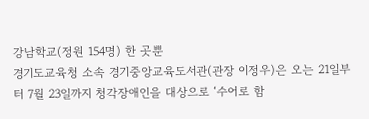강남학교(정원 154명) 한 곳뿐
경기도교육청 소속 경기중앙교육도서관(관장 이정우)은 오는 21일부터 7월 23일까지 청각장애인을 대상으로 ‘수어로 함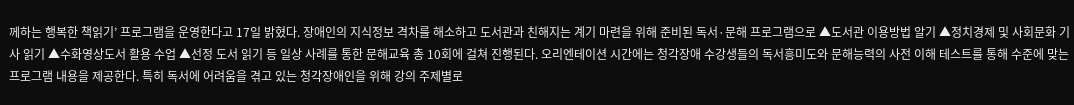께하는 행복한 책읽기’ 프로그램을 운영한다고 17일 밝혔다. 장애인의 지식정보 격차를 해소하고 도서관과 친해지는 계기 마련을 위해 준비된 독서·문해 프로그램으로 ▲도서관 이용방법 알기 ▲정치경제 및 사회문화 기사 읽기 ▲수화영상도서 활용 수업 ▲선정 도서 읽기 등 일상 사례를 통한 문해교육 총 10회에 걸쳐 진행된다. 오리엔테이션 시간에는 청각장애 수강생들의 독서흥미도와 문해능력의 사전 이해 테스트를 통해 수준에 맞는 프로그램 내용을 제공한다. 특히 독서에 어려움을 겪고 있는 청각장애인을 위해 강의 주제별로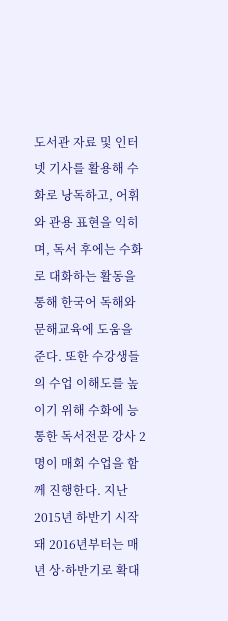도서관 자료 및 인터넷 기사를 활용해 수화로 낭독하고, 어휘와 관용 표현을 익히며, 독서 후에는 수화로 대화하는 활동을 통해 한국어 독해와 문해교육에 도움을 준다. 또한 수강생들의 수업 이해도를 높이기 위해 수화에 능통한 독서전문 강사 2명이 매회 수업을 함께 진행한다. 지난 2015년 하반기 시작돼 2016년부터는 매년 상·하반기로 확대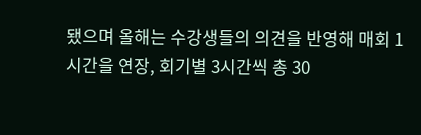됐으며 올해는 수강생들의 의견을 반영해 매회 1시간을 연장, 회기별 3시간씩 총 30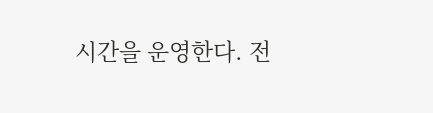시간을 운영한다. 전